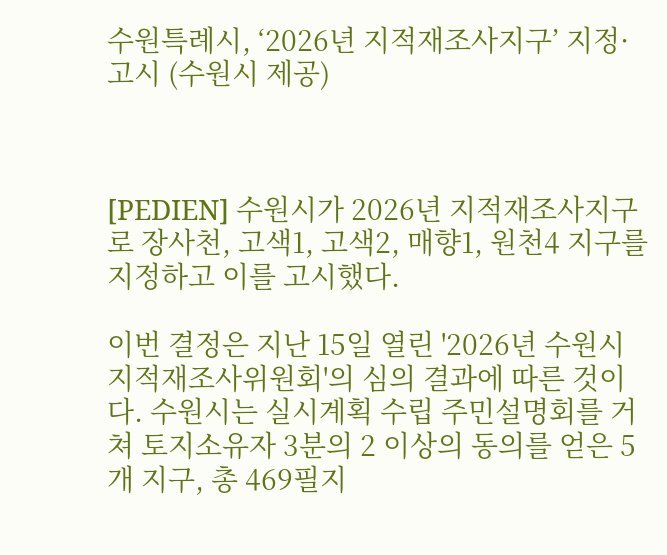수원특례시, ‘2026년 지적재조사지구’ 지정·고시 (수원시 제공)



[PEDIEN] 수원시가 2026년 지적재조사지구로 장사천, 고색1, 고색2, 매향1, 원천4 지구를 지정하고 이를 고시했다.

이번 결정은 지난 15일 열린 '2026년 수원시 지적재조사위원회'의 심의 결과에 따른 것이다. 수원시는 실시계획 수립 주민설명회를 거쳐 토지소유자 3분의 2 이상의 동의를 얻은 5개 지구, 총 469필지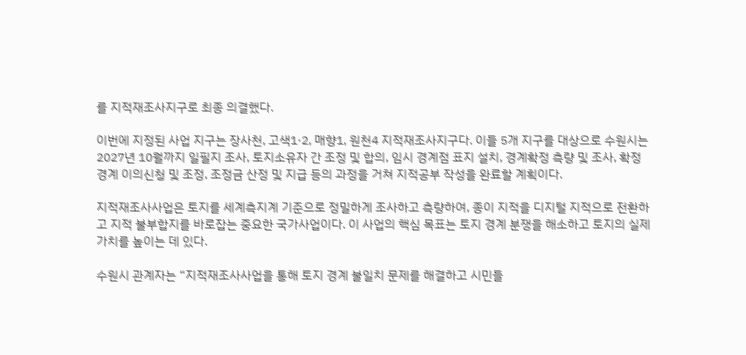를 지적재조사지구로 최종 의결했다.

이번에 지정된 사업 지구는 장사천, 고색1·2, 매향1, 원천4 지적재조사지구다. 이들 5개 지구를 대상으로 수원시는 2027년 10월까지 일필지 조사, 토지소유자 간 조정 및 합의, 임시 경계점 표지 설치, 경계확정 측량 및 조사, 확정경계 이의신청 및 조정, 조정금 산정 및 지급 등의 과정을 거쳐 지적공부 작성을 완료할 계획이다.

지적재조사사업은 토지를 세계측지계 기준으로 정밀하게 조사하고 측량하여, 종이 지적을 디지털 지적으로 전환하고 지적 불부합지를 바로잡는 중요한 국가사업이다. 이 사업의 핵심 목표는 토지 경계 분쟁을 해소하고 토지의 실제 가치를 높이는 데 있다.

수원시 관계자는 “지적재조사사업을 통해 토지 경계 불일치 문제를 해결하고 시민들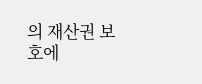의 재산권 보호에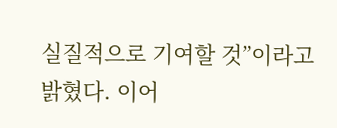실질적으로 기여할 것”이라고 밝혔다. 이어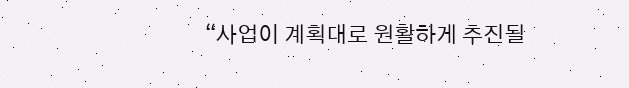“사업이 계획대로 원활하게 추진될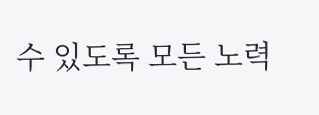수 있도록 모든 노력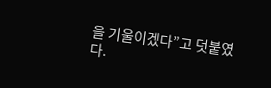을 기울이겠다”고 덧붙였다.